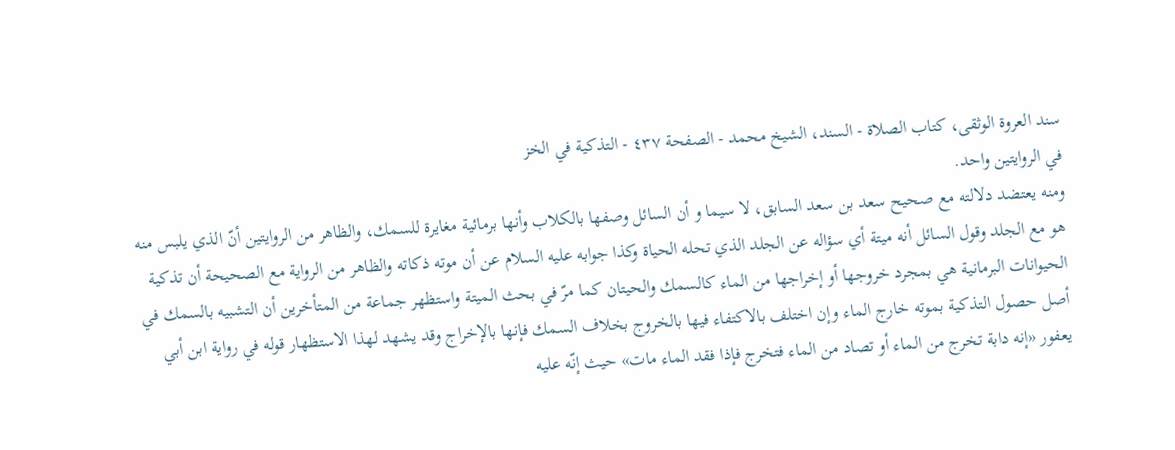سند العروة الوثقى، كتاب الصلاة - السند، الشيخ محمد - الصفحة ٤٣٧ - التذكية في الخز
في الروايتين واحد.
ومنه يعتضد دلالته مع صحيح سعد بن سعد السابق، لا سيما و أن السائل وصفها بالكلاب وأنها برمائية مغايرة للسمك، والظاهر من الروايتين أنّ الذي يلبس منه هو مع الجلد وقول السائل أنه ميتة أي سؤاله عن الجلد الذي تحله الحياة وكذا جوابه عليه السلام عن أن موته ذكاته والظاهر من الرواية مع الصحيحة أن تذكية الحيوانات البرمانية هي بمجرد خروجها أو إخراجها من الماء كالسمك والحيتان كما مرّ في بحث الميتة واستظهر جماعة من المتأخرين أن التشبيه بالسمك في أصل حصول التذكية بموته خارج الماء وإن اختلف بالاكتفاء فيها بالخروج بخلاف السمك فإنها بالإخراج وقد يشهد لهذا الاستظهار قوله في رواية ابن أبي يعفور «إنه دابة تخرج من الماء أو تصاد من الماء فتخرج فإذا فقد الماء مات» حيث إنّه عليه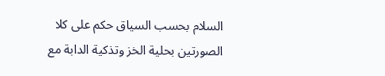السلام بحسب السياق حكم على كلا الصورتين بحلية الخز وتذكية الدابة مع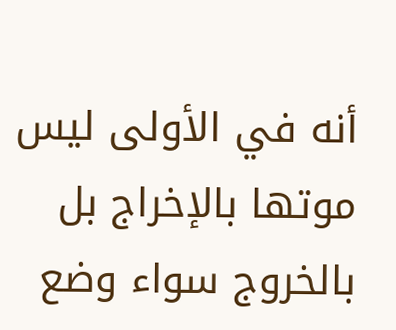أنه في الأولى ليس موتها بالإخراج بل بالخروج سواء وضع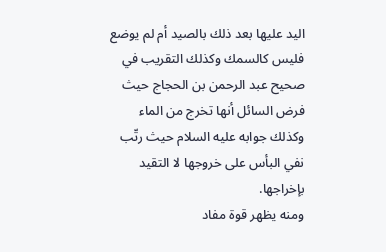اليد عليها بعد ذلك بالصيد أم لم يوضع فليس كالسمك وكذلك التقريب في صحيح عبد الرحمن بن الحجاج حيث فرض السائل أنها تخرج من الماء وكذلك جوابه عليه السلام حيث رتّب نفي البأس على خروجها لا التقيد بإخراجها.
ومنه يظهر قوة مفاد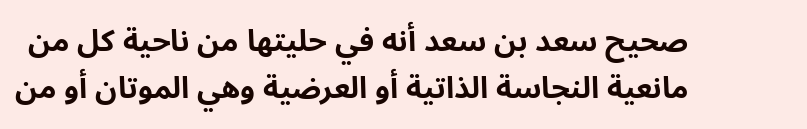صحيح سعد بن سعد أنه في حليتها من ناحية كل من مانعية النجاسة الذاتية أو العرضية وهي الموتان أو من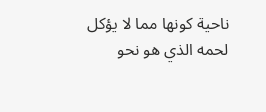ناحية كونها مما لا يؤكل لحمه الذي هو نحو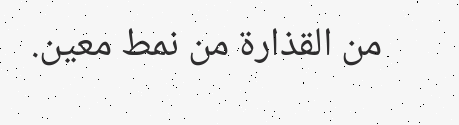من القذارة من نمط معين.